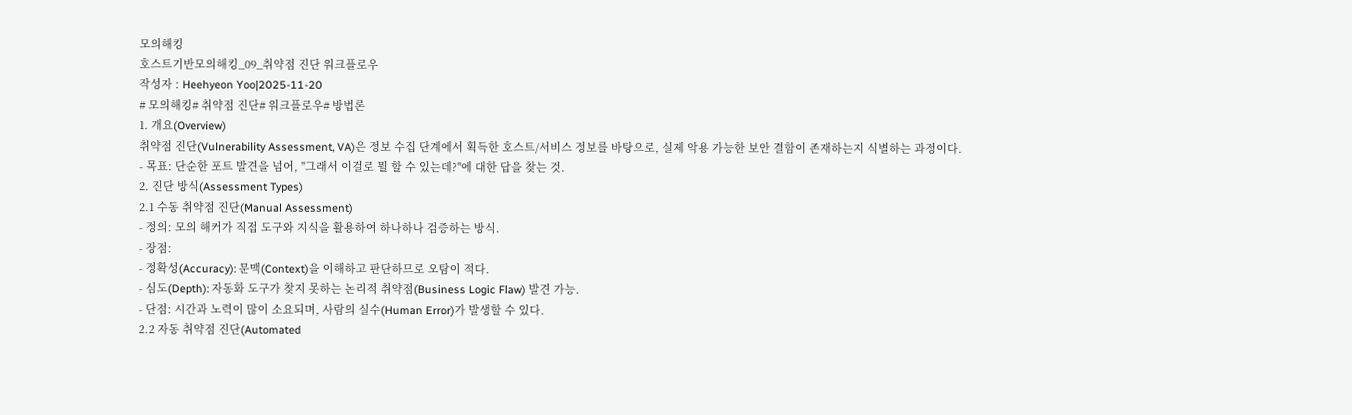모의해킹
호스트기반모의해킹_09_취약점 진단 워크플로우
작성자 : Heehyeon Yoo|2025-11-20
# 모의해킹# 취약점 진단# 워크플로우# 방법론
1. 개요(Overview)
취약점 진단(Vulnerability Assessment, VA)은 정보 수집 단계에서 획득한 호스트/서비스 정보를 바탕으로, 실제 악용 가능한 보안 결함이 존재하는지 식별하는 과정이다.
- 목표: 단순한 포트 발견을 넘어, "그래서 이걸로 뭘 할 수 있는데?"에 대한 답을 찾는 것.
2. 진단 방식(Assessment Types)
2.1 수동 취약점 진단(Manual Assessment)
- 정의: 모의 해커가 직접 도구와 지식을 활용하여 하나하나 검증하는 방식.
- 장점:
- 정확성(Accuracy): 문맥(Context)을 이해하고 판단하므로 오탐이 적다.
- 심도(Depth): 자동화 도구가 찾지 못하는 논리적 취약점(Business Logic Flaw) 발견 가능.
- 단점: 시간과 노력이 많이 소요되며, 사람의 실수(Human Error)가 발생할 수 있다.
2.2 자동 취약점 진단(Automated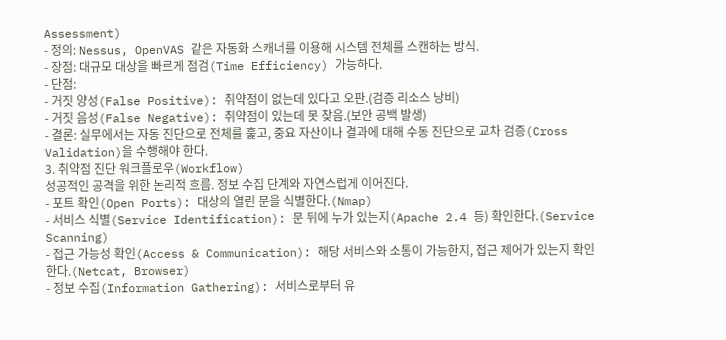Assessment)
- 정의: Nessus, OpenVAS 같은 자동화 스캐너를 이용해 시스템 전체를 스캔하는 방식.
- 장점: 대규모 대상을 빠르게 점검(Time Efficiency) 가능하다.
- 단점:
- 거짓 양성(False Positive): 취약점이 없는데 있다고 오판.(검증 리소스 낭비)
- 거짓 음성(False Negative): 취약점이 있는데 못 찾음.(보안 공백 발생)
- 결론: 실무에서는 자동 진단으로 전체를 훑고, 중요 자산이나 결과에 대해 수동 진단으로 교차 검증(Cross Validation)을 수행해야 한다.
3. 취약점 진단 워크플로우(Workflow)
성공적인 공격을 위한 논리적 흐름. 정보 수집 단계와 자연스럽게 이어진다.
- 포트 확인(Open Ports): 대상의 열린 문을 식별한다.(Nmap)
- 서비스 식별(Service Identification): 문 뒤에 누가 있는지(Apache 2.4 등) 확인한다.(Service Scanning)
- 접근 가능성 확인(Access & Communication): 해당 서비스와 소통이 가능한지, 접근 제어가 있는지 확인한다.(Netcat, Browser)
- 정보 수집(Information Gathering): 서비스로부터 유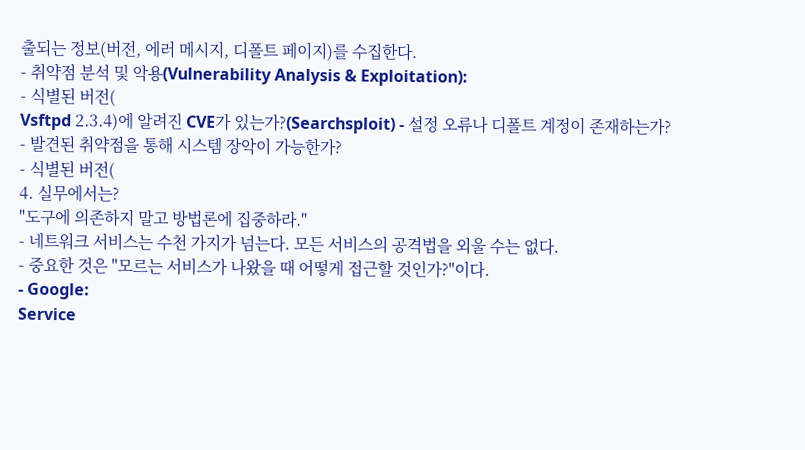출되는 정보(버전, 에러 메시지, 디폴트 페이지)를 수집한다.
- 취약점 분석 및 악용(Vulnerability Analysis & Exploitation):
- 식별된 버전(
Vsftpd 2.3.4)에 알려진 CVE가 있는가?(Searchsploit) - 설정 오류나 디폴트 계정이 존재하는가?
- 발견된 취약점을 통해 시스템 장악이 가능한가?
- 식별된 버전(
4. 실무에서는?
"도구에 의존하지 말고 방법론에 집중하라."
- 네트워크 서비스는 수천 가지가 넘는다. 모든 서비스의 공격법을 외울 수는 없다.
- 중요한 것은 "모르는 서비스가 나왔을 때 어떻게 접근할 것인가?"이다.
- Google:
Service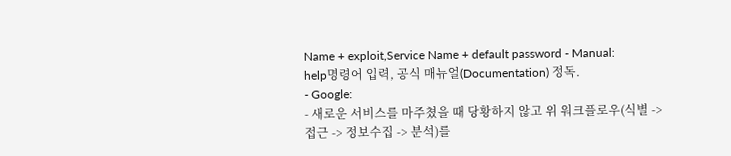Name + exploit,Service Name + default password - Manual:
help명령어 입력, 공식 매뉴얼(Documentation) 정독.
- Google:
- 새로운 서비스를 마주쳤을 때 당황하지 않고 위 워크플로우(식별 -> 접근 -> 정보수집 -> 분석)를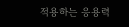적용하는 응용력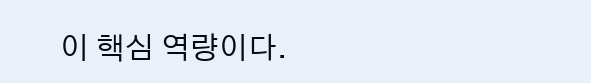이 핵심 역량이다.